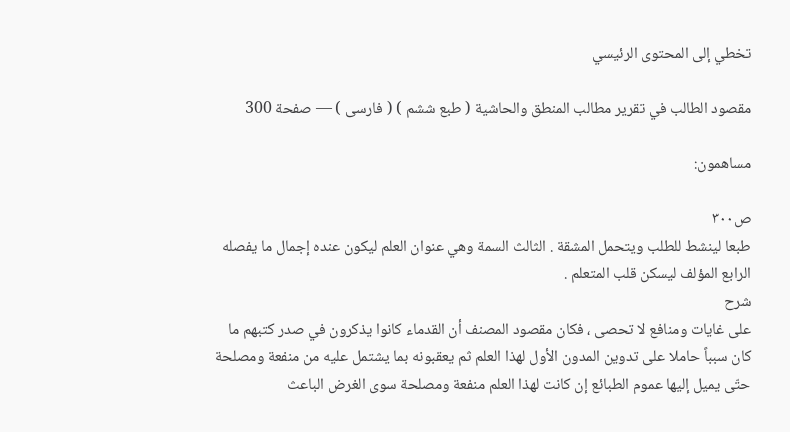تخطي إلى المحتوى الرئيسي

مقصود الطالب في تقرير مطالب المنطق والحاشية ( طبع ششم ) ( فارسى ) — صفحة 300

مساهمون:

ص٣٠٠
طبعا لينشط للطلب ويتحمل المشقة . الثالث السمة وهي عنوان العلم ليكون عنده إجمال ما يفصله الرابع المؤلف ليسكن قلب المتعلم .
شرح
على غايات ومنافع لا تحصى ، فكان مقصود المصنف أن القدماء كانوا يذكرون في صدر كتبهم ما كان سبباً حاملا على تدوين المدون الأول لهذا العلم ثم يعقبونه بما يشتمل عليه من منفعة ومصلحة حتّى يميل إليها عموم الطبائع إن كانت لهذا العلم منفعة ومصلحة سوى الغرض الباعث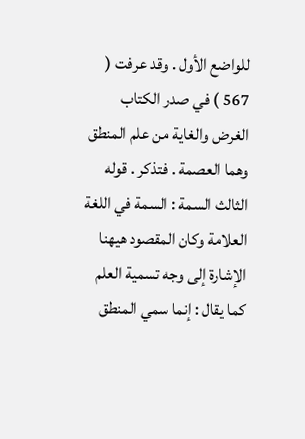للواضع الأول . وقد عرفت ( 567 ) في صدر الكتاب الغرض والغاية من علم المنطق وهما العصمة . فتذكر . قوله الثالث السمة : السمة في اللغة العلامة وكان المقصود هيهنا الإشارة إلى وجه تسمية العلم كما يقال : إنما سمي المنطق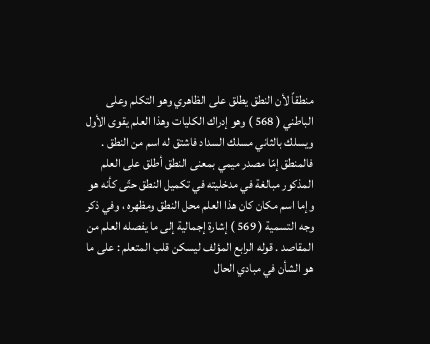منطقاً لأن النطق يطلق على الظاهري وهو التكلم وعلى الباطني ( 568 ) وهو إدراك الكليات وهذا العلم يقوى الأول ويسلك بالثاني مسلك السداد فاشتق له اسم من النطق . فالمنطق إمّا مصدر ميمي بمعنى النطق أطلق على العلم المذكور مبالغة في مدخليته في تكميل النطق حتّى كأنه هو وإما اسم مكان كان هذا العلم محل النطق ومظهره ، وفي ذكر وجه التسمية ( 569 ) إشارة إجمالية إلى ما يفصله العلم من المقاصد . قوله الرابع المؤلف ليسكن قلب المتعلم : على ما هو الشأن في مبادي الحال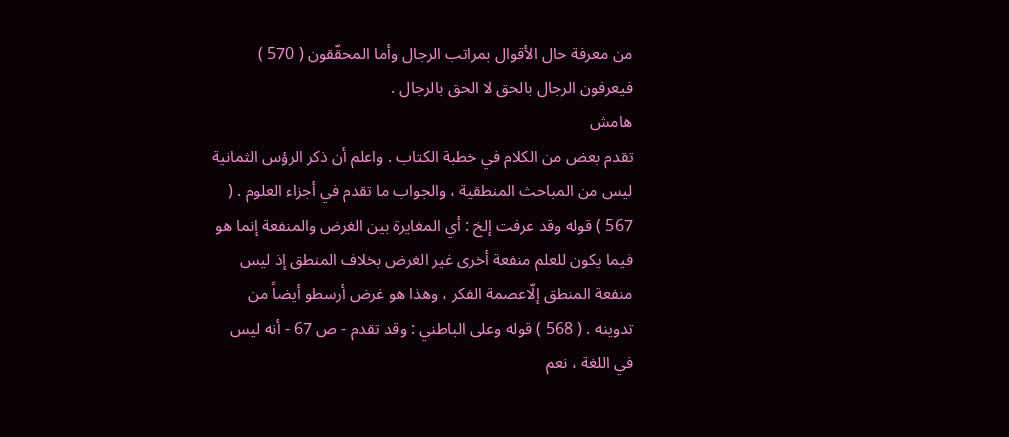من معرفة حال الأقوال بمراتب الرجال وأما المحقّقون ( 570 ) فيعرفون الرجال بالحق لا الحق بالرجال .
هامش
تقدم بعض من الكلام في خطبة الكتاب . واعلم أن ذكر الرؤس الثمانية ليس من المباحث المنطقية ، والجواب ما تقدم في أجزاء العلوم . ( 567 ) قوله وقد عرفت إلخ : أي المغايرة بين الغرض والمنفعة إنما هو فيما يكون للعلم منفعة أخرى غير الغرض بخلاف المنطق إذ ليس منفعة المنطق إلّاعصمة الفكر ، وهذا هو غرض أرسطو أيضاً من تدوينه . ( 568 ) قوله وعلى الباطني : وقد تقدم - ص 67 - أنه ليس في اللغة ، نعم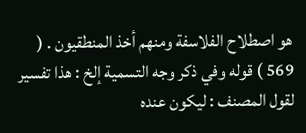هو اصطلاح الفلاسفة ومنهم أخذ المنطقيون . ( 569 ) قوله وفي ذكر وجه التسمية إلخ : هذا تفسير لقول المصنف : ليكون عنده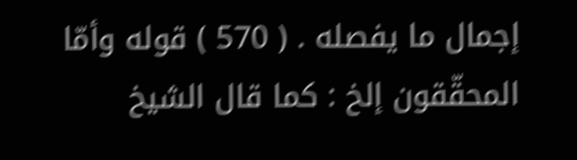إجمال ما يفصله . ( 570 ) قوله وأمّا المحقّقون إلخ : كما قال الشيخ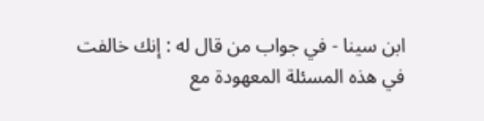ابن سينا - في جواب من قال له : إنك خالفت في هذه المسئلة المعهودة مع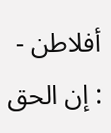أفلاطن - : إن الحق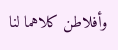وأفلاطن كلاهما لنا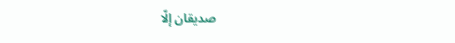صديقان إلّا